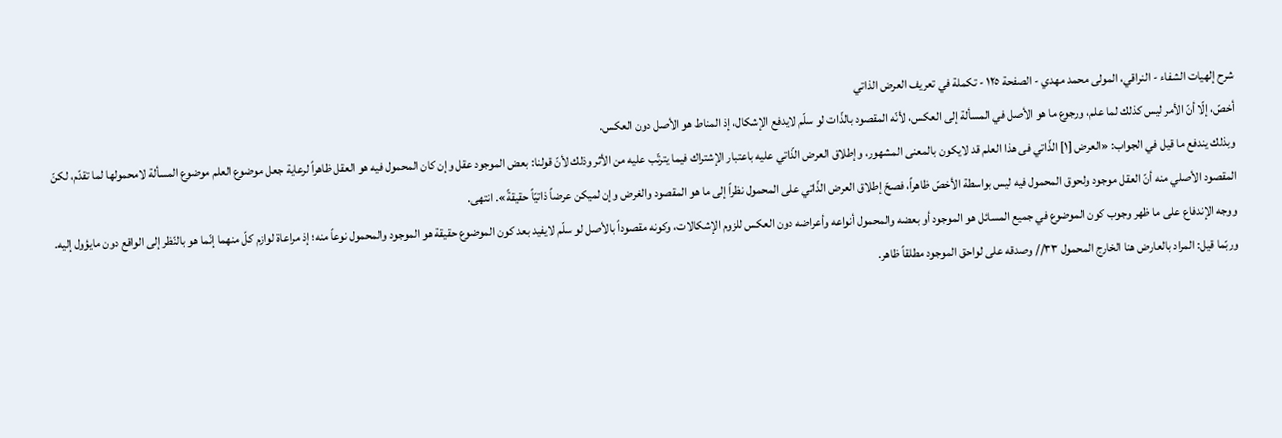شرح إلهيات الشفاء - النراقي، المولى محمد مهدي - الصفحة ١٢٥ - تكملة في تعريف العرض الذاتي
أخصّ، إلّا أنّ الأمر ليس كذلك لما علم، ورجوع ما هو الأصل في المسألة إلى العكس، لأنّه المقصود بالذّات لو سلّم لايدفع الإشكال، إذ المناط هو الأصل دون العكس.
وبذلك يندفع ما قيل في الجواب: «العرض [١] الذّاتي فى هذا العلم قد لايكون بالمعنى المشهور، وإطلاق العرض الذّاتي عليه باعتبار الإشتراك فيما يترتّب عليه من الأثر وذلك لأنّ قولنا: بعض الموجود عقل وإن كان المحمول فيه هو العقل ظاهراً لرعاية جعل موضوع العلم موضوع المسألة لامحمولها لما تقدّم، لكنّ المقصود الأصلي منه أنّ العقل موجود ولحوق المحمول فيه ليس بواسطة الأخصّ ظاهراً، فصحّ إطلاق العرض الذّاتي على المحمول نظراً إلى ما هو المقصود والغرض وإن لميكن عرضاً ذاتيّاً حقيقةً». انتهى.
ووجه الإندفاع على ما ظهر وجوب كون الموضوع في جميع المسائل هو الموجود أو بعضه والمحمول أنواعه وأعراضه دون العكس للزوم الإشكالات، وكونه مقصوداً بالأصل لو سلّم لايفيد بعد كون الموضوع حقيقة هو الموجود والمحمول نوعاً منه؛ إذ مراعاة لوازم كلّ منهما إنّما هو بالنّظر إلى الواقع دون مايؤول إليه.
وربّما قيل: المراد بالعارض هنا الخارج المحمول ٣٣// وصدقه على لواحق الموجود مطلقاً ظاهر.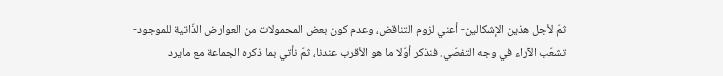ثمّ لأجل هذين الإشكالين- أعني لزوم التناقض، وعدم كون بعض المحمولات من العوارض الذّاتية للموجود- تشعّب الآراء في وجه التفصّي. فنذكر أوّلا ما هو الأقرب عندنا، ثمّ نأتي بما ذكره الجماعة مع مايرد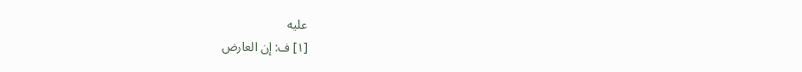عليه
[١] ف: إن العارض